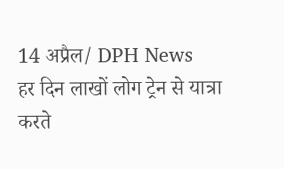14 अप्रैल/ DPH News
हर दिन लाखों लोग ट्रेन से यात्रा करते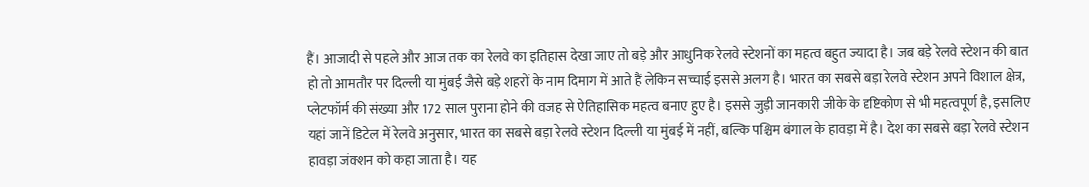हैं। आजादी से पहले और आज तक का रेलवे का इतिहास देखा जाए तो बड़े और आधुनिक रेलवे स्टेशनों का महत्व बहुत ज्यादा है। जब बड़े रेलवे स्टेशन की बात हो तो आमतौर पर दिल्ली या मुंबई जैसे बड़े शहरों के नाम दिमाग में आते हैं लेकिन सच्चाई इससे अलग है। भारत का सबसे बड़ा रेलवे स्टेशन अपने विशाल क्षेत्र, प्लेटफॉर्म की संख्या और 172 साल पुराना होने की वजह से ऐतिहासिक महत्व बनाए हुए है। इससे जुड़ी जानकारी जीके के दृष्टिकोण से भी महत्वपूर्ण है, इसलिए यहां जानें डिटेल में रेलवे अनुसार, भारत का सबसे बड़ा रेलवे स्टेशन दिल्ली या मुंबई में नहीं, बल्कि पश्चिम बंगाल के हावड़ा में है। देश का सबसे बड़ा रेलवे स्टेशन हावड़ा जंक्शन को कहा जाता है। यह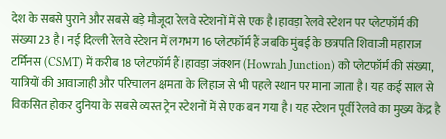देश के सबसे पुराने और सबसे बड़े मौजूदा रेलवे स्टेशनों में से एक है।हावड़ा रेलवे स्टेशन पर प्लेटफॉर्म की संख्या 23 है। नई दिल्ली रेलवे स्टेशन में लगभग 16 प्लेटफॉर्म हैं जबकि मुंबई के छत्रपति शिवाजी महाराज टर्मिनस (CSMT) में करीब 18 प्लेटफॉर्म हैं।हावड़ा जंक्शन (Howrah Junction) को प्लेटफॉर्म की संख्या, यात्रियों की आवाजाही और परिचालन क्षमता के लिहाज से भी पहले स्थान पर माना जाता है। यह कई साल से विकसित होकर दुनिया के सबसे व्यस्त ट्रेन स्टेशनों में से एक बन गया है। यह स्टेशन पूर्वी रेलवे का मुख्य केंद्र है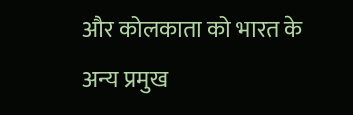और कोलकाता को भारत के अन्य प्रमुख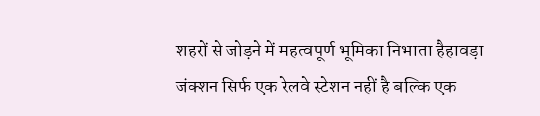शहरों से जोड़ने में महत्वपूर्ण भूमिका निभाता हैहावड़ा जंक्शन सिर्फ एक रेलवे स्टेशन नहीं है बल्कि एक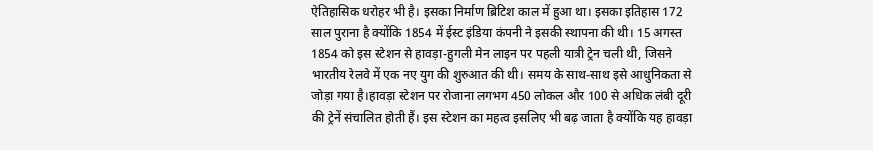ऐतिहासिक धरोहर भी है। इसका निर्माण ब्रिटिश काल में हुआ था। इसका इतिहास 172 साल पुराना है क्योंकि 1854 में ईस्ट इंडिया कंपनी ने इसकी स्थापना की थी। 15 अगस्त 1854 को इस स्टेशन से हावड़ा-हुगली मेन लाइन पर पहली यात्री ट्रेन चली थी, जिसने भारतीय रेलवे में एक नए युग की शुरुआत की थी। समय के साथ-साथ इसे आधुनिकता से जोड़ा गया है।हावड़ा स्टेशन पर रोजाना लगभग 450 लोकल और 100 से अधिक लंबी दूरी की ट्रेनें संचालित होती हैं। इस स्टेशन का महत्व इसलिए भी बढ़ जाता है क्योंकि यह हावड़ा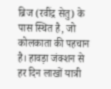ब्रिज (रवींद्र सेतु) के पास स्थित है, जो कोलकाता की पहचान है। हावड़ा जंक्शन से हर दिन लाखों यात्री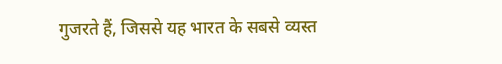गुजरते हैं, जिससे यह भारत के सबसे व्यस्त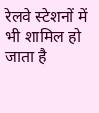रेलवे स्टेशनों में भी शामिल हो जाता है